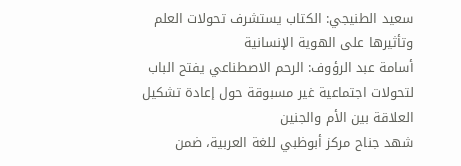سعيد الطنيجي: الكتاب يستشرف تحولات العلم وتأثيرها على الهوية الإنسانية
أسامة عبد الرؤوف: الرحم الاصطناعي يفتح الباب لتحولات اجتماعية غير مسبوقة حول إعادة تشكيل العلاقة بين الأم والجنين
شهد جناح مركز أبوظبي للغة العربية، ضمن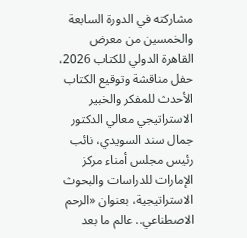مشاركته في الدورة السابعة والخمسين من معرض القاهرة الدولي للكتاب 2026، حفل مناقشة وتوقيع الكتاب الأحدث للمفكر والخبير الاستراتيجي معالي الدكتور جمال سند السويدي، نائب رئيس مجلس أمناء مركز الإمارات للدراسات والبحوث الاستراتيجية، بعنوان «الرحم الاصطناعي.. عالم ما بعد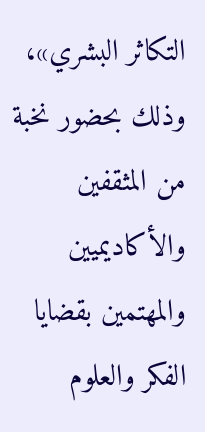التكاثر البشري»، وذلك بحضور نخبة من المثقفين والأكاديميين والمهتمين بقضايا الفكر والعلوم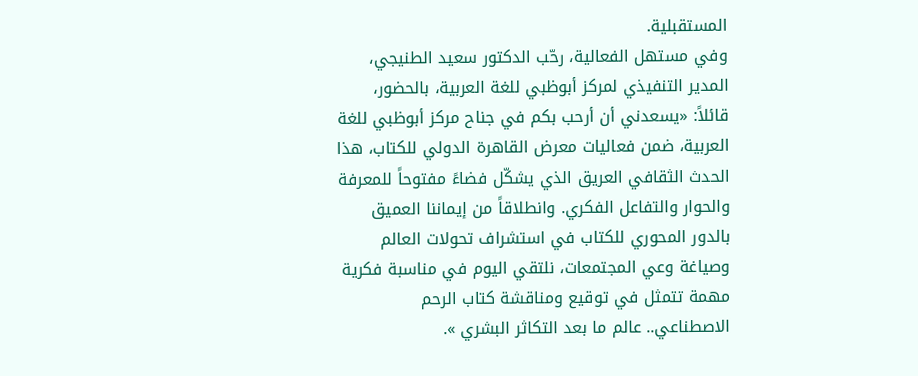المستقبلية.
وفي مستهل الفعالية، رحّب الدكتور سعيد الطنيجي، المدير التنفيذي لمركز أبوظبي للغة العربية، بالحضور، قائلاً: «يسعدني أن أرحب بكم في جناح مركز أبوظبي للغة العربية، ضمن فعاليات معرض القاهرة الدولي للكتاب، هذا الحدث الثقافي العريق الذي يشكّل فضاءً مفتوحاً للمعرفة والحوار والتفاعل الفكري. وانطلاقاً من إيماننا العميق بالدور المحوري للكتاب في استشراف تحولات العالم وصياغة وعي المجتمعات، نلتقي اليوم في مناسبة فكرية مهمة تتمثل في توقيع ومناقشة كتاب الرحم الاصطناعي.. عالم ما بعد التكاثر البشري ».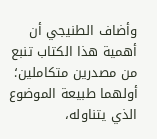وأضاف الطنيجي أن أهمية هذا الكتاب تنبع من مصدرين متكاملين؛ أولهما طبيعة الموضوع الذي يتناوله،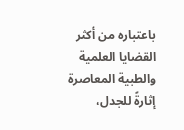باعتباره من أكثر القضايا العلمية والطبية المعاصرة إثارةً للجدل،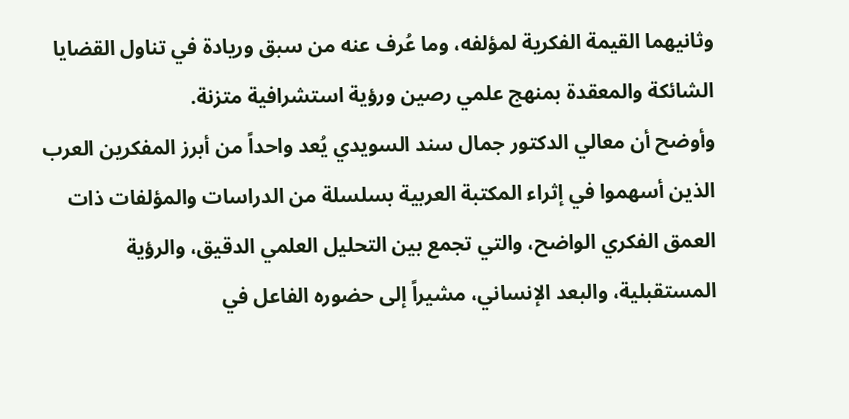وثانيهما القيمة الفكرية لمؤلفه، وما عُرف عنه من سبق وريادة في تناول القضايا الشائكة والمعقدة بمنهج علمي رصين ورؤية استشرافية متزنة.
وأوضح أن معالي الدكتور جمال سند السويدي يُعد واحداً من أبرز المفكرين العرب الذين أسهموا في إثراء المكتبة العربية بسلسلة من الدراسات والمؤلفات ذات العمق الفكري الواضح، والتي تجمع بين التحليل العلمي الدقيق، والرؤية المستقبلية، والبعد الإنساني، مشيراً إلى حضوره الفاعل في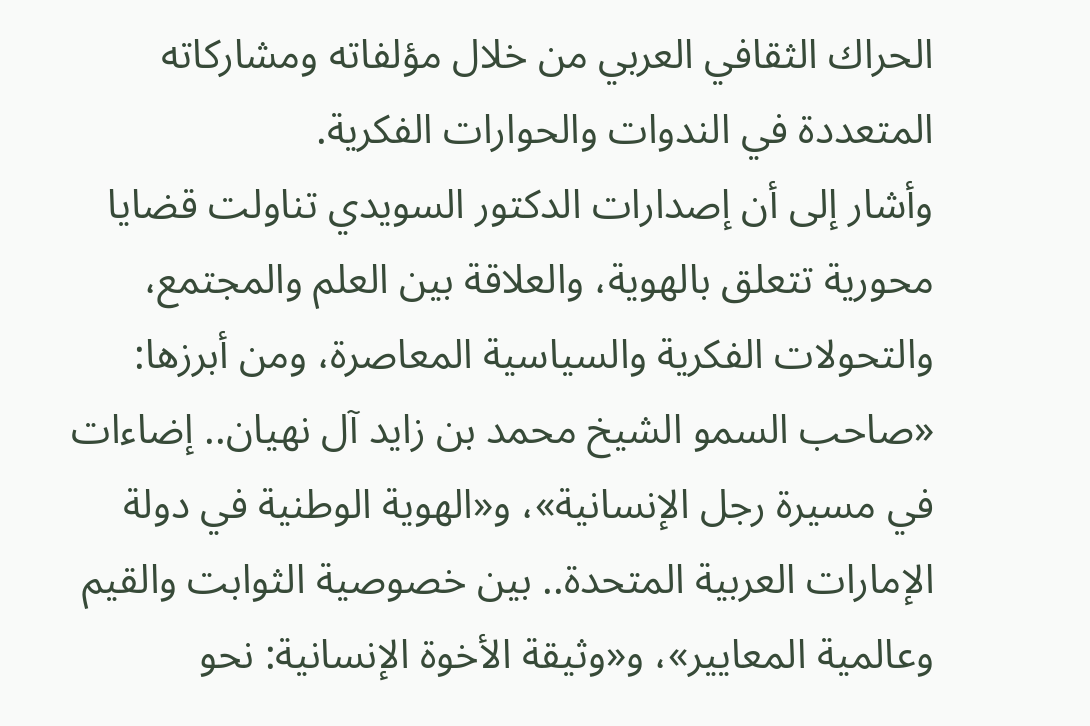الحراك الثقافي العربي من خلال مؤلفاته ومشاركاته المتعددة في الندوات والحوارات الفكرية.
وأشار إلى أن إصدارات الدكتور السويدي تناولت قضايا محورية تتعلق بالهوية، والعلاقة بين العلم والمجتمع، والتحولات الفكرية والسياسية المعاصرة، ومن أبرزها: «صاحب السمو الشيخ محمد بن زايد آل نهيان.. إضاءات في مسيرة رجل الإنسانية»، و«الهوية الوطنية في دولة الإمارات العربية المتحدة.. بين خصوصية الثوابت والقيم وعالمية المعايير»، و«وثيقة الأخوة الإنسانية: نحو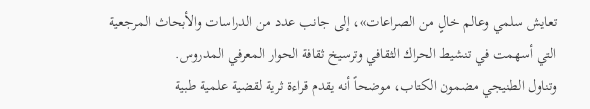تعايش سلمي وعالم خالٍ من الصراعات»، إلى جانب عدد من الدراسات والأبحاث المرجعية التي أسهمت في تنشيط الحراك الثقافي وترسيخ ثقافة الحوار المعرفي المدروس.
وتناول الطنيجي مضمون الكتاب، موضحاً أنه يقدم قراءة ثرية لقضية علمية طبية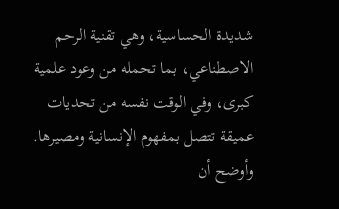شديدة الحساسية، وهي تقنية الرحم الاصطناعي، بما تحمله من وعود علمية كبرى، وفي الوقت نفسه من تحديات عميقة تتصل بمفهوم الإنسانية ومصيرها.
وأوضح أن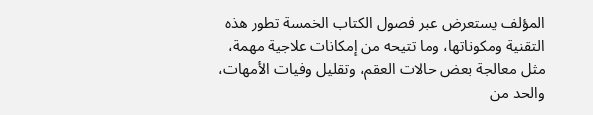المؤلف يستعرض عبر فصول الكتاب الخمسة تطور هذه التقنية ومكوناتها، وما تتيحه من إمكانات علاجية مهمة، مثل معالجة بعض حالات العقم، وتقليل وفيات الأمهات، والحد من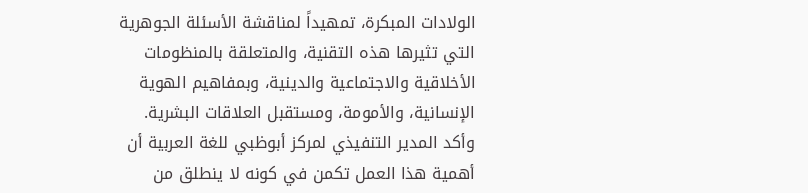الولادات المبكرة، تمهيداً لمناقشة الأسئلة الجوهرية التي تثيرها هذه التقنية، والمتعلقة بالمنظومات الأخلاقية والاجتماعية والدينية، وبمفاهيم الهوية الإنسانية، والأمومة، ومستقبل العلاقات البشرية.
وأكد المدير التنفيذي لمركز أبوظبي للغة العربية أن أهمية هذا العمل تكمن في كونه لا ينطلق من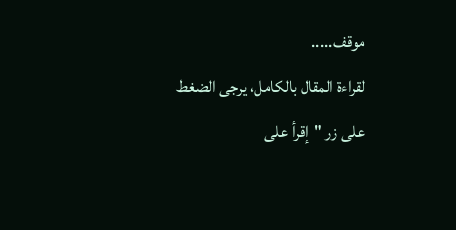موقف.....
لقراءة المقال بالكامل، يرجى الضغط على زر "إقرأ على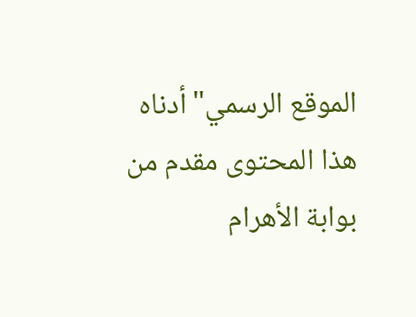الموقع الرسمي" أدناه
هذا المحتوى مقدم من بوابة الأهرام